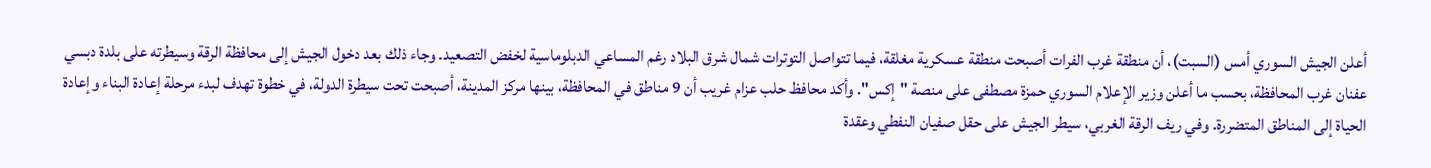أعلن الجيش السوري أمس (السبت)، أن منطقة غرب الفرات أصبحت منطقة عسكرية مغلقة، فيما تتواصل التوترات شمال شرق البلاد رغم المساعي الدبلوماسية لخفض التصعيد. وجاء ذلك بعد دخول الجيش إلى محافظة الرقة وسيطرته على بلدة دبسي عفنان غرب المحافظة، بحسب ما أعلن وزير الإعلام السوري حمزة مصطفى على منصة "إكس". وأكد محافظ حلب عزام غريب أن 9 مناطق في المحافظة، بينها مركز المدينة، أصبحت تحت سيطرة الدولة، في خطوة تهدف لبدء مرحلة إعادة البناء وإعادة الحياة إلى المناطق المتضررة. وفي ريف الرقة الغربي، سيطر الجيش على حقل صفيان النفطي وعقدة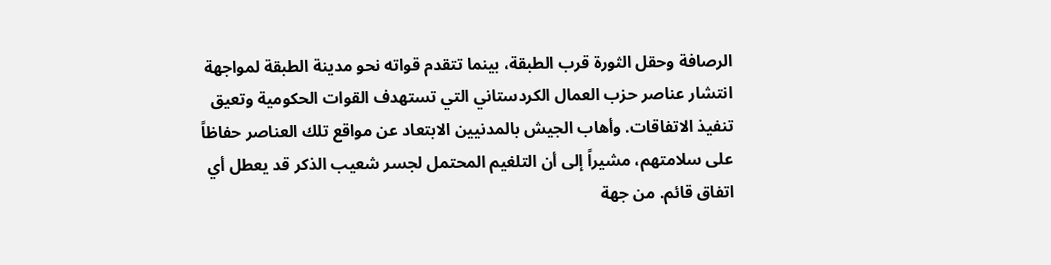الرصافة وحقل الثورة قرب الطبقة، بينما تتقدم قواته نحو مدينة الطبقة لمواجهة انتشار عناصر حزب العمال الكردستاني التي تستهدف القوات الحكومية وتعيق تنفيذ الاتفاقات. وأهاب الجيش بالمدنيين الابتعاد عن مواقع تلك العناصر حفاظاً على سلامتهم، مشيراً إلى أن التلغيم المحتمل لجسر شعيب الذكر قد يعطل أي اتفاق قائم. من جهة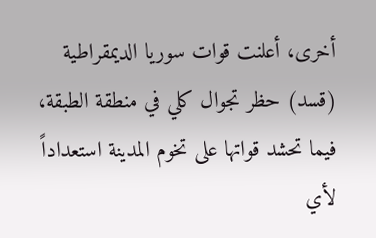أخرى، أعلنت قوات سوريا الديمقراطية (قسد) حظر تجوال كلي في منطقة الطبقة، فيما تحشد قواتها على تخوم المدينة استعداداً لأي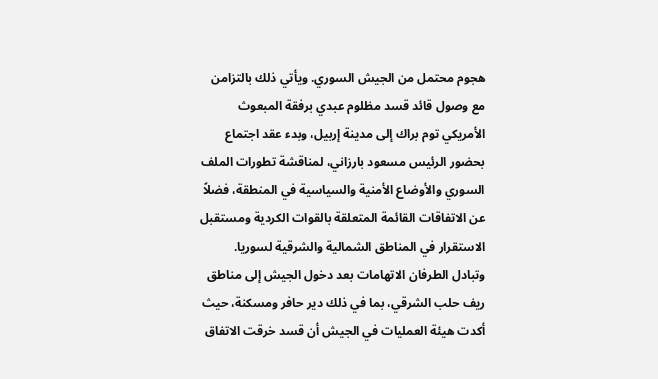هجوم محتمل من الجيش السوري. ويأتي ذلك بالتزامن مع وصول قائد قسد مظلوم عبدي برفقة المبعوث الأمريكي توم براك إلى مدينة إربيل، وبدء عقد اجتماع بحضور الرئيس مسعود بارزاني، لمناقشة تطورات الملف السوري والأوضاع الأمنية والسياسية في المنطقة، فضلاً عن الاتفاقات القائمة المتعلقة بالقوات الكردية ومستقبل الاستقرار في المناطق الشمالية والشرقية لسوريا. وتبادل الطرفان الاتهامات بعد دخول الجيش إلى مناطق ريف حلب الشرقي، بما في ذلك دير حافر ومسكنة، حيث أكدت هيئة العمليات في الجيش أن قسد خرقت الاتفاق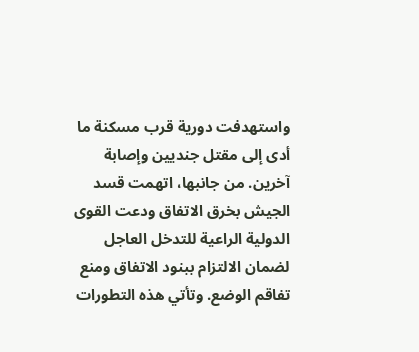واستهدفت دورية قرب مسكنة ما أدى إلى مقتل جنديين وإصابة آخرين. من جانبها، اتهمت قسد الجيش بخرق الاتفاق ودعت القوى الدولية الراعية للتدخل العاجل لضمان الالتزام ببنود الاتفاق ومنع تفاقم الوضع. وتأتي هذه التطورات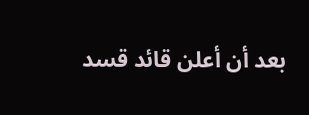بعد أن أعلن قائد قسد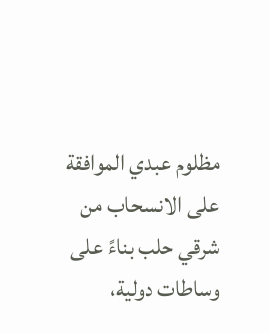مظلوم عبدي الموافقة على الانسحاب من شرقي حلب بناءً على وساطات دولية،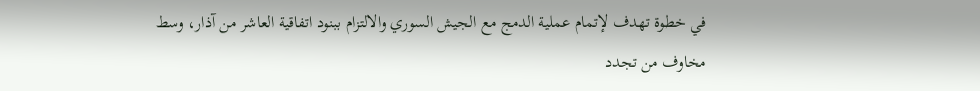في خطوة تهدف لإتمام عملية الدمج مع الجيش السوري والالتزام ببنود اتفاقية العاشر من آذار، وسط مخاوف من تجدد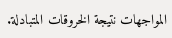المواجهات نتيجة الخروقات المتبادلة.